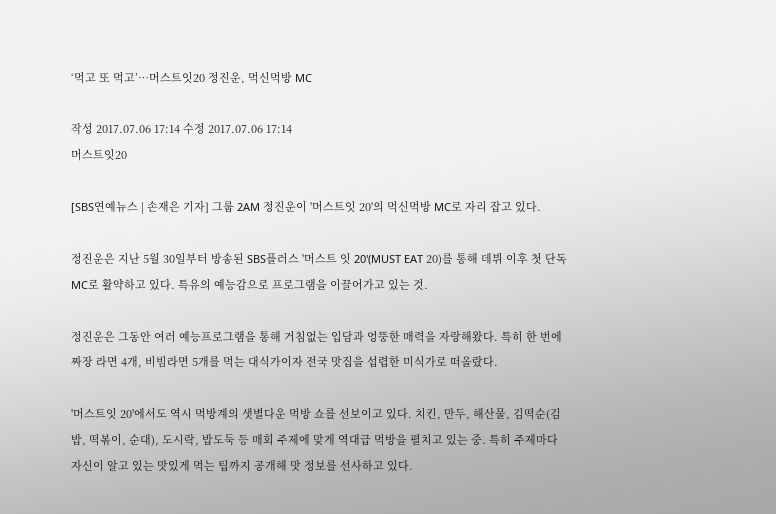‘먹고 또 먹고’…머스트잇20 정진운, 먹신먹방 MC

작성 2017.07.06 17:14 수정 2017.07.06 17:14
머스트잇20

[SBS연예뉴스 | 손재은 기자] 그룹 2AM 정진운이 '머스트잇 20'의 먹신먹방 MC로 자리 잡고 있다.

정진운은 지난 5월 30일부터 방송된 SBS플러스 '머스트 잇 20'(MUST EAT 20)를 통해 데뷔 이후 첫 단독 MC로 활약하고 있다. 특유의 예능감으로 프로그램을 이끌어가고 있는 것.

정진운은 그동안 여러 예능프로그램을 통해 거침없는 입담과 엉뚱한 매력을 자랑해왔다. 특히 한 번에 짜장 라면 4개, 비빔라면 5개를 먹는 대식가이자 전국 맛집을 섭렵한 미식가로 떠올랐다.

'머스트잇 20'에서도 역시 먹방계의 샛별다운 먹방 쇼를 선보이고 있다. 치킨, 만두, 해산물, 김떡순(김밥, 떡볶이, 순대), 도시락, 밥도둑 등 매회 주제에 맞게 역대급 먹방을 펼치고 있는 중. 특히 주제마다 자신이 알고 있는 맛있게 먹는 팁까지 공개해 맛 정보를 선사하고 있다.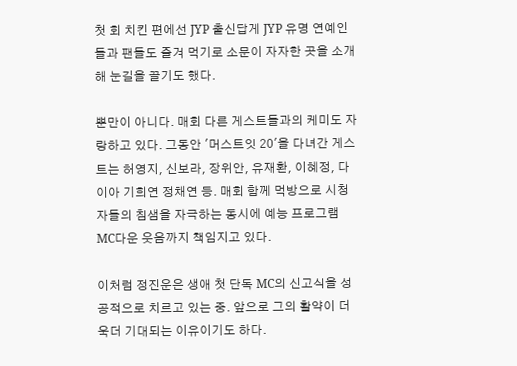첫 회 치킨 편에선 JYP 출신답게 JYP 유명 연예인들과 팬들도 즐겨 먹기로 소문이 자자한 곳을 소개해 눈길을 끌기도 했다.

뿐만이 아니다. 매회 다른 게스트들과의 케미도 자랑하고 있다. 그동안 '머스트잇 20'을 다녀간 게스트는 허영지, 신보라, 장위안, 유재환, 이혜정, 다이아 기희연 정채연 등. 매회 함께 먹방으로 시청자들의 침샘을 자극하는 동시에 예능 프로그램 MC다운 웃음까지 책임지고 있다.

이처럼 정진운은 생애 첫 단독 MC의 신고식을 성공적으로 치르고 있는 중. 앞으로 그의 활약이 더욱더 기대되는 이유이기도 하다.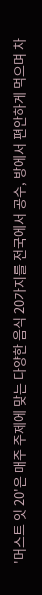'머스트 잇 20'은 매주 주제에 맞는 다양한 음식 20가지를 전국에서 공수, 방에서 편안하게 먹으며 차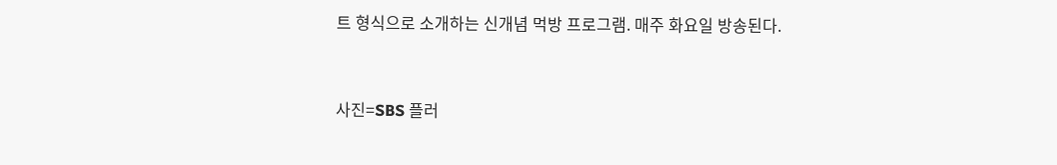트 형식으로 소개하는 신개념 먹방 프로그램. 매주 화요일 방송된다.


사진=SBS 플러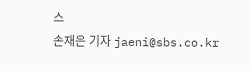스
손재은 기자 jaeni@sbs.co.kr